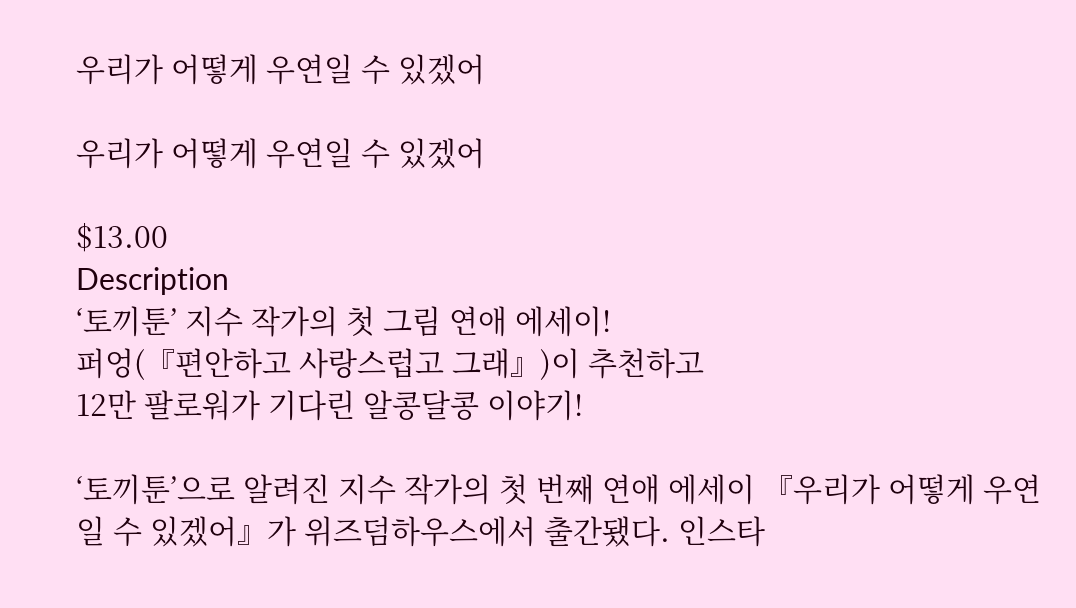우리가 어떻게 우연일 수 있겠어

우리가 어떻게 우연일 수 있겠어

$13.00
Description
‘토끼툰’ 지수 작가의 첫 그림 연애 에세이!
퍼엉(『편안하고 사랑스럽고 그래』)이 추천하고
12만 팔로워가 기다린 알콩달콩 이야기!

‘토끼툰’으로 알려진 지수 작가의 첫 번째 연애 에세이 『우리가 어떻게 우연일 수 있겠어』가 위즈덤하우스에서 출간됐다. 인스타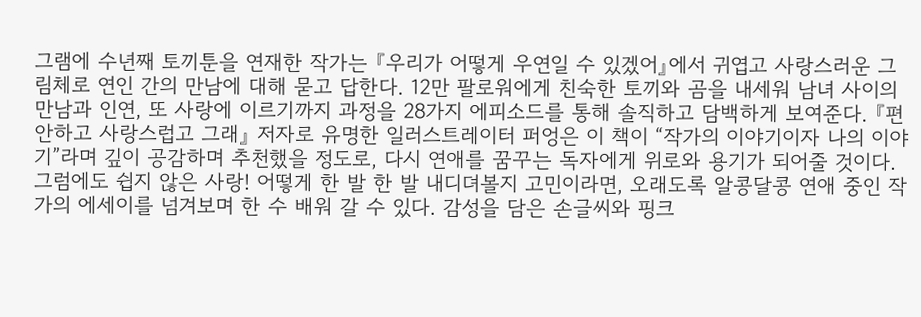그램에 수년째 토끼툰을 연재한 작가는 『우리가 어떻게 우연일 수 있겠어』에서 귀엽고 사랑스러운 그림체로 연인 간의 만남에 대해 묻고 답한다. 12만 팔로워에게 친숙한 토끼와 곰을 내세워 남녀 사이의 만남과 인연, 또 사랑에 이르기까지 과정을 28가지 에피소드를 통해 솔직하고 담백하게 보여준다. 『편안하고 사랑스럽고 그래』 저자로 유명한 일러스트레이터 퍼엉은 이 책이 “작가의 이야기이자 나의 이야기”라며 깊이 공감하며 추천했을 정도로, 다시 연애를 꿈꾸는 독자에게 위로와 용기가 되어줄 것이다.
그럼에도 쉽지 않은 사랑! 어떻게 한 발 한 발 내디뎌볼지 고민이라면, 오래도록 알콩달콩 연애 중인 작가의 에세이를 넘겨보며 한 수 배워 갈 수 있다. 감성을 담은 손글씨와 핑크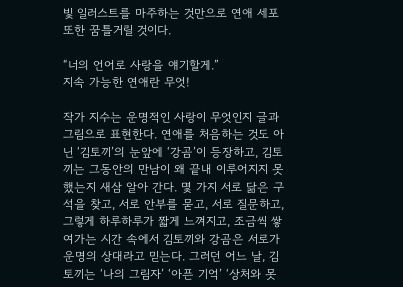빛 일러스트를 마주하는 것만으로 연애 세포 또한 꿈틀거릴 것이다.

“너의 언어로 사랑을 얘기할게.”
지속 가능한 연애란 무엇!

작가 지수는 운명적인 사랑이 무엇인지 글과 그림으로 표현한다. 연애를 처음하는 것도 아닌 ‘김토끼’의 눈앞에 ‘강곰’이 등장하고, 김토끼는 그동안의 만남이 왜 끝내 이루어지지 못했는지 새삼 알아 간다. 몇 가지 서로 닮은 구석을 찾고, 서로 안부를 묻고, 서로 질문하고, 그렇게 하루하루가 짧게 느껴지고, 조금씩 쌓여가는 시간 속에서 김토끼와 강곰은 서로가 운명의 상대라고 믿는다. 그러던 어느 날, 김토끼는 ‘나의 그림자’ ‘아픈 기억’ ‘상처와 못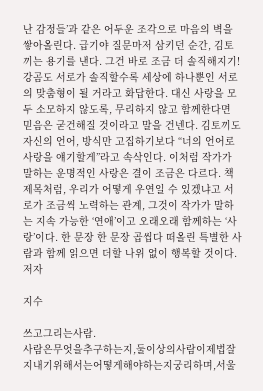난 감정들’과 같은 어두운 조각으로 마음의 벽을 쌓아올린다. 급기야 질문마저 삼키던 순간, 김토끼는 용기를 낸다. 그건 바로 조금 더 솔직해지기! 강곰도 서로가 솔직할수록 세상에 하나뿐인 서로의 맞춤형이 될 거라고 화답한다. 대신 사랑을 모두 소모하지 않도록, 무리하지 않고 함께한다면 믿음은 굳건해질 것이라고 말을 건넨다. 김토끼도 자신의 언어, 방식만 고집하기보다 “너의 언어로 사랑을 얘기할게”라고 속삭인다. 이처럼 작가가 말하는 운명적인 사랑은 결이 조금은 다르다. 책 제목처럼, 우리가 어떻게 우연일 수 있겠냐고 서로가 조금씩 노력하는 관계, 그것이 작가가 말하는 지속 가능한 ‘연애’이고 오래오래 함께하는 ‘사랑’이다. 한 문장 한 문장 곱씹다 떠올린 특별한 사람과 함께 읽으면 더할 나위 없이 행복할 것이다.
저자

지수

쓰고그리는사람.
사람은무엇을추구하는지,둘이상의사람이제법잘지내기위해서는어떻게해야하는지궁리하며,서울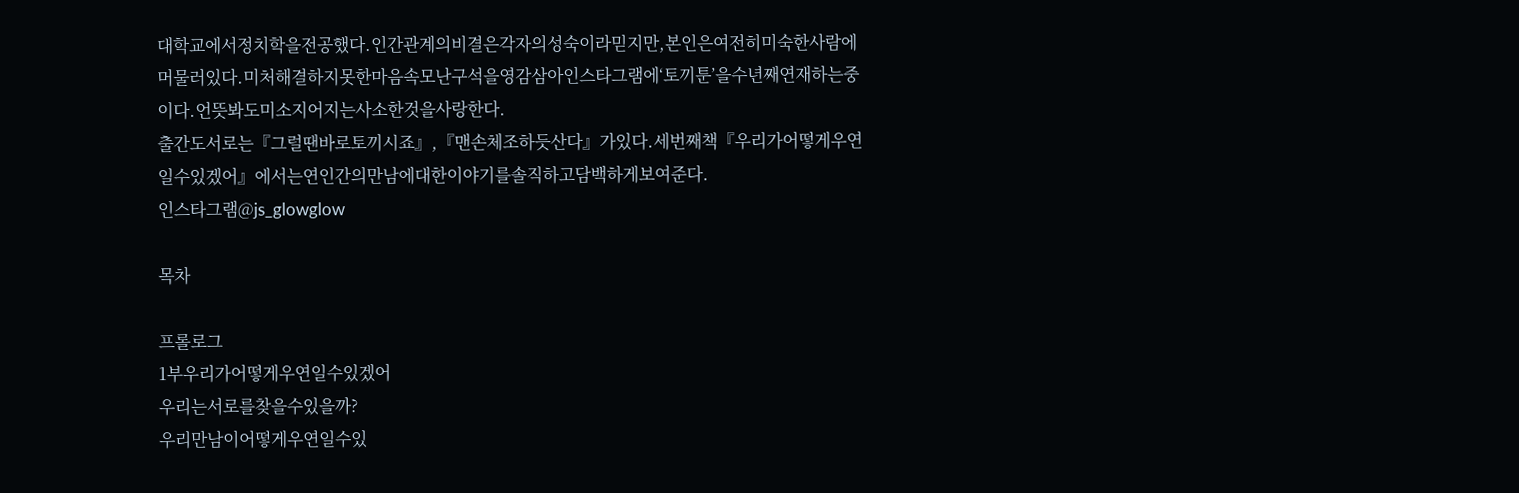대학교에서정치학을전공했다.인간관계의비결은각자의성숙이라믿지만,본인은여전히미숙한사람에머물러있다.미처해결하지못한마음속모난구석을영감삼아인스타그램에‘토끼툰’을수년째연재하는중이다.언뜻봐도미소지어지는사소한것을사랑한다.
출간도서로는『그럴땐바로토끼시죠』,『맨손체조하듯산다』가있다.세번째책『우리가어떻게우연일수있겠어』에서는연인간의만남에대한이야기를솔직하고담백하게보여준다.
인스타그램@js_glowglow

목차

프롤로그
1부우리가어떻게우연일수있겠어
우리는서로를찾을수있을까?
우리만남이어떻게우연일수있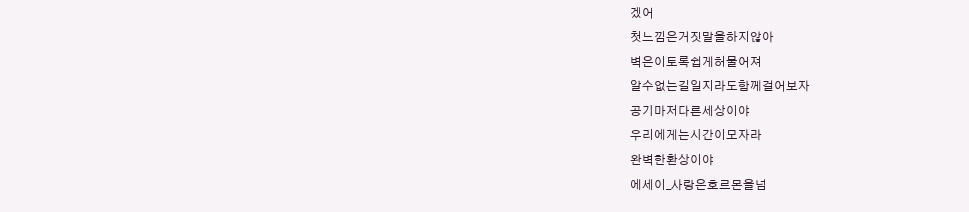겠어
첫느낌은거짓말을하지않아
벽은이토록쉽게허물어져
알수없는길일지라도함께걸어보자
공기마저다른세상이야
우리에게는시간이모자라
완벽한환상이야
에세이_사랑은호르몬을넘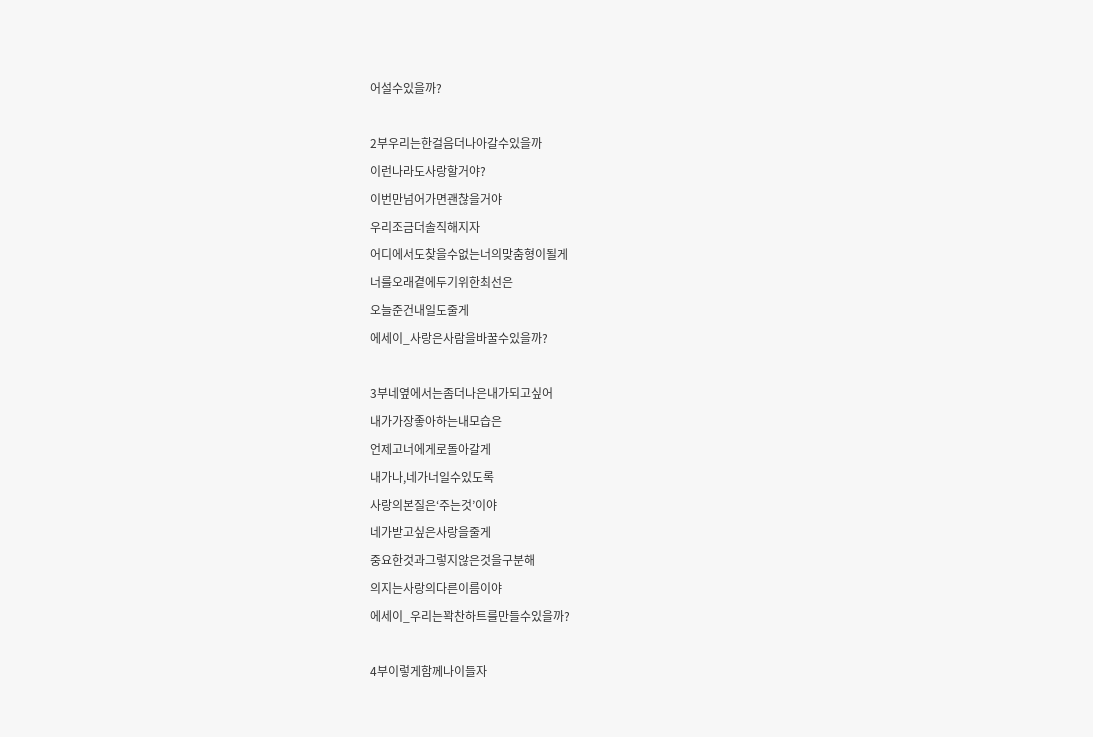어설수있을까?

2부우리는한걸음더나아갈수있을까
이런나라도사랑할거야?
이번만넘어가면괜찮을거야
우리조금더솔직해지자
어디에서도찾을수없는너의맞춤형이될게
너를오래곁에두기위한최선은
오늘준건내일도줄게
에세이_사랑은사람을바꿀수있을까?

3부네옆에서는좀더나은내가되고싶어
내가가장좋아하는내모습은
언제고너에게로돌아갈게
내가나,네가너일수있도록
사랑의본질은‘주는것’이야
네가받고싶은사랑을줄게
중요한것과그렇지않은것을구분해
의지는사랑의다른이름이야
에세이_우리는꽉찬하트를만들수있을까?

4부이렇게함께나이들자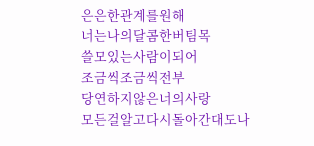은은한관계를원해
너는나의달콤한버팀목
쓸모있는사람이되어
조금씩조금씩전부
당연하지않은너의사랑
모든걸알고다시돌아간대도나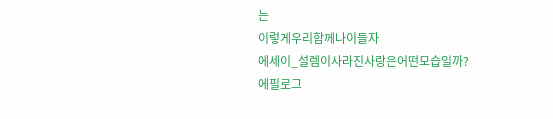는
이렇게우리함께나이들자
에세이_설렘이사라진사랑은어떤모습일까?
에필로그